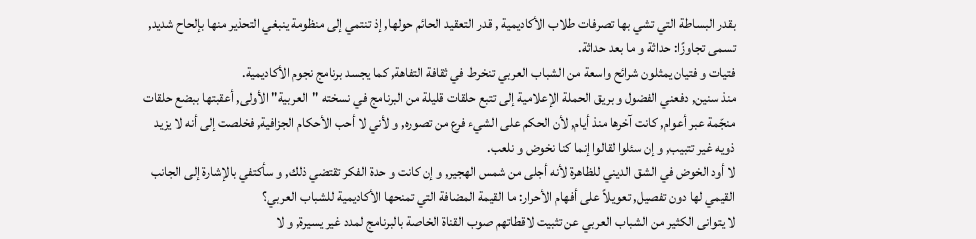بقدر البساطة التي تشي بها تصرفات طلاب الأكاديمية , قدر التعقيد الحائم حولها, إذ تنتمي إلى منظومة ينبغي التحذير منها بإلحاح شديد, تسمى تجاوزًا: حداثة و ما بعد حداثة.
فتيات و فتيان يمثلون شرائح واسعة من الشباب العربي تنخرط في ثقافة التفاهة, كما يجسد برنامج نجوم الأكاديمية.
منذ سنين, دفعني الفضول و بريق الحملة الإعلامية إلى تتبع حلقات قليلة من البرنامج في نسخته "العربية" الأولى, أعقبتها ببضع حلقات منجّمة عبر أعوام, كانت آخرها منذ أيام, لأن الحكم على الشيء فرع من تصوره, و لأني لا أحب الأحكام الجزافية, فخلصت إلى أنه لا يزيد ذويه غير تتبيب, و إن سئلوا لقالوا إنما كنا نخوض و نلعب.
لا أود الخوض في الشق الديني للظاهرة لأنه أجلى من شمس الهجير, و إن كانت و حدة الفكر تقتضي ذلك, و سأكتفي بالإشارة إلى الجانب القيمي لها دون تفصيل, تعويلاً على أفهام الأحرار: ما القيمة المضافة التي تمنحها الأكاديمية للشباب العربي؟
لا يتوانى الكثير من الشباب العربي عن تثبيت لاقطاتهم صوب القناة الخاصة بالبرنامج لمدد غير يسيرة, و لا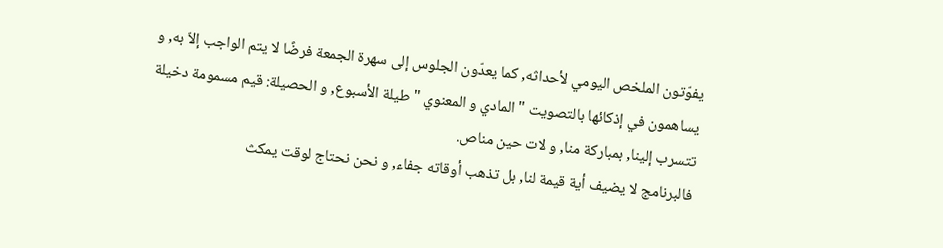يفوّتون الملخص اليومي لأحداثه, كما يعدّون الجلوس إلى سهرة الجمعة فرضًا لا يتم الواجب إلاّ به, و يساهمون في إذكائها بالتصويت " المادي و المعنوي " طيلة الأسبوع, و الحصيلة: قيم مسمومة دخيلة تتسرب إلينا, بمباركة منا, و لات حين مناص.
فالبرنامج لا يضيف أية قيمة لنا, بل تذهب أوقاته جفاء, و نحن نحتاج لوقت يمكث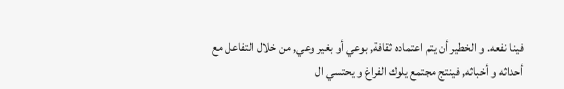فينا نفعه. و الخطير أن يتم اعتماده ثقافة, بوعي أو بغير وعي, من خلال التفاعل مع أحداثه و أخباثه, فينتج مجتمع يلوك الفراغ و يحتسي ال